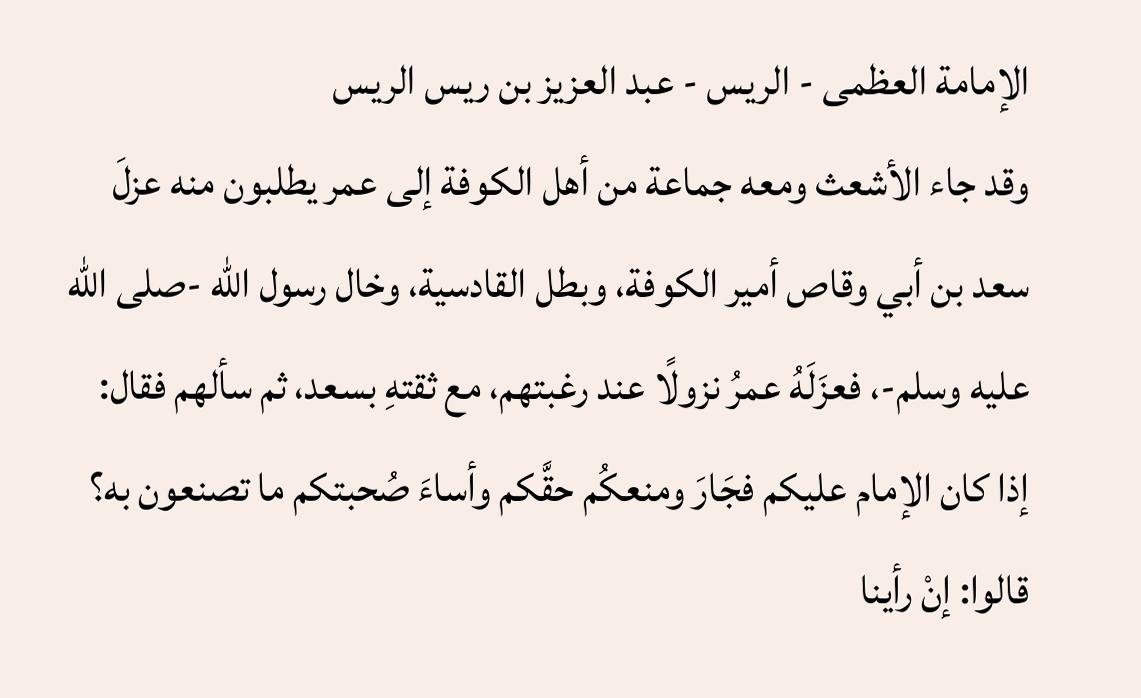الإمامة العظمى - الريس - عبد العزيز بن ريس الريس
وقد جاء الأشعث ومعه جماعة من أهل الكوفة إلى عمر يطلبون منه عزلَ سعد بن أبي وقاص أمير الكوفة، وبطل القادسية، وخال رسول الله -صلى الله عليه وسلم-، فعزَلَهُ عمرُ نزولًا عند رغبتهم، مع ثقتهِ بسعد، ثم سألهم فقال: إذا كان الإمام عليكم فجَارَ ومنعكُم حقَّكم وأساءَ صُحبتكم ما تصنعون به؟ قالوا: إنْ رأينا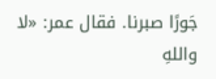جَورًا صبرنا. فقال عمر: «لا واللهِ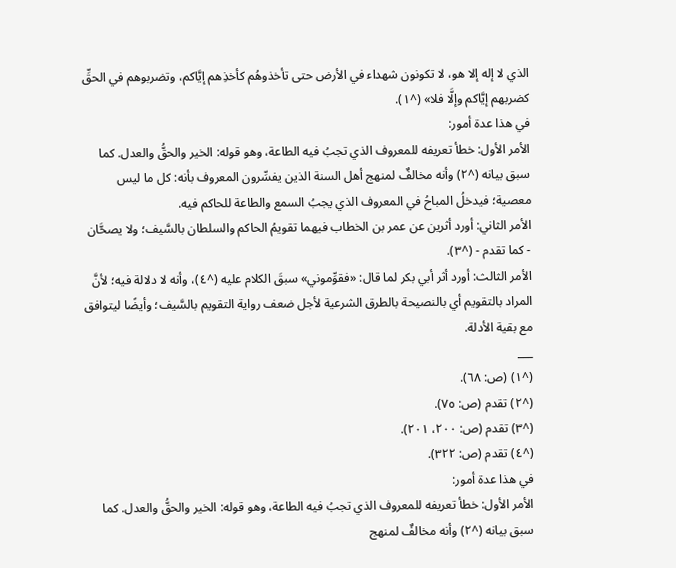الذي لا إله إلا هو، لا تكونون شهداء في الأرض حتى تأخذوهُم كأخذِهم إيَّاكم، وتضربوهم في الحقِّ كضربهم إيَّاكم وإلَّا فلا» (^١).
في هذا عدة أمور:
الأمر الأول: خطأ تعريفه للمعروف الذي تجبُ فيه الطاعة، وهو قوله: الخير والحقُّ والعدل. كما سبق بيانه (^٢) وأنه مخالفٌ لمنهج أهل السنة الذين يفسِّرون المعروف بأنه: كل ما ليس معصية؛ فيدخلُ المباحُ في المعروف الذي يجبُ السمع والطاعة للحاكم فيه.
الأمر الثاني: أورد أثرين عن عمر بن الخطاب فيهما تقويمُ الحاكم والسلطان بالسَّيف؛ ولا يصحَّان - كما تقدم - (^٣).
الأمر الثالث: أورد أثر أبي بكر لما قال: «فقوِّموني» سبقَ الكلام عليه (^٤)، وأنه لا دلالة فيه؛ لأنَّ المراد بالتقويم أي بالنصيحة بالطرق الشرعية لأجل ضعف رواية التقويم بالسَّيف؛ وأيضًا ليتوافق مع بقية الأدلة.
___
(^١) (ص: ٦٨).
(^٢) تقدم (ص: ٧٥).
(^٣) تقدم (ص: ٢٠٠، ٢٠١).
(^٤) تقدم (ص: ٣٢٢).
في هذا عدة أمور:
الأمر الأول: خطأ تعريفه للمعروف الذي تجبُ فيه الطاعة، وهو قوله: الخير والحقُّ والعدل. كما سبق بيانه (^٢) وأنه مخالفٌ لمنهج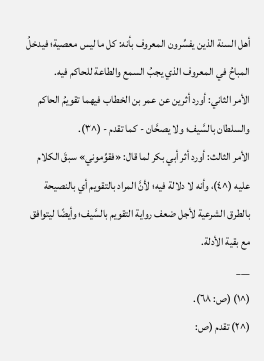أهل السنة الذين يفسِّرون المعروف بأنه: كل ما ليس معصية؛ فيدخلُ المباحُ في المعروف الذي يجبُ السمع والطاعة للحاكم فيه.
الأمر الثاني: أورد أثرين عن عمر بن الخطاب فيهما تقويمُ الحاكم والسلطان بالسَّيف؛ ولا يصحَّان - كما تقدم - (^٣).
الأمر الثالث: أورد أثر أبي بكر لما قال: «فقوِّموني» سبقَ الكلام عليه (^٤)، وأنه لا دلالة فيه؛ لأنَّ المراد بالتقويم أي بالنصيحة بالطرق الشرعية لأجل ضعف رواية التقويم بالسَّيف؛ وأيضًا ليتوافق مع بقية الأدلة.
___
(^١) (ص: ٦٨).
(^٢) تقدم (ص: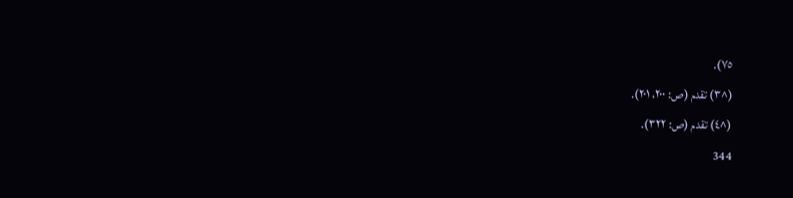٧٥).
(^٣) تقدم (ص: ٢٠٠، ٢٠١).
(^٤) تقدم (ص: ٣٢٢).
344